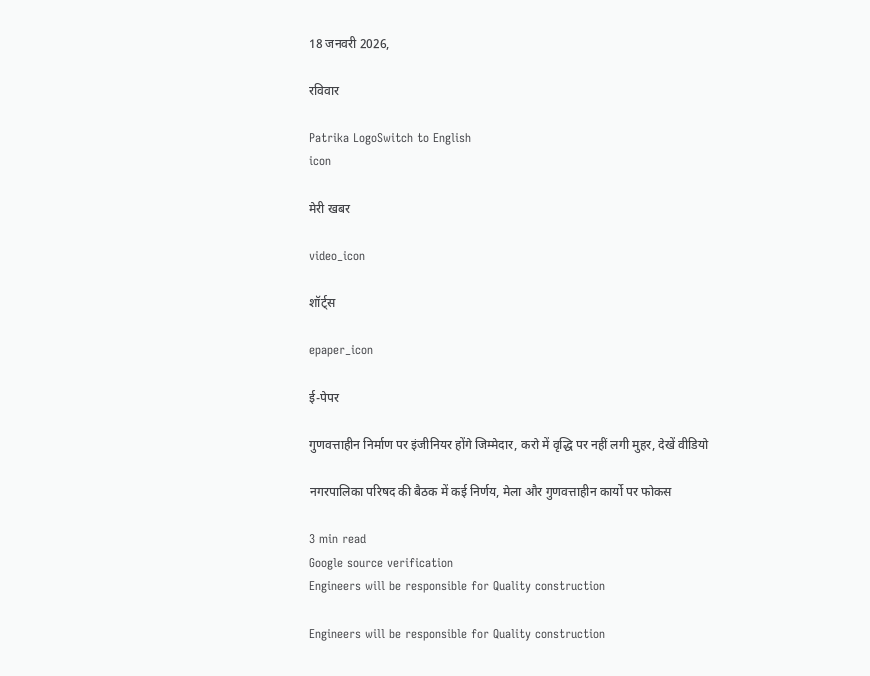18 जनवरी 2026,

रविवार

Patrika LogoSwitch to English
icon

मेरी खबर

video_icon

शॉर्ट्स

epaper_icon

ई-पेपर

गुणवत्ताहीन निर्माण पर इंजीनियर होंगे जिम्मेदार, करो में वृद्धि पर नहीं लगी मुहर, देखें वीडियो

नगरपालिका परिषद की बैठक में कई निर्णय, मेला और गुणवत्ताहीन कार्यो पर फोकस

3 min read
Google source verification
Engineers will be responsible for Quality construction

Engineers will be responsible for Quality construction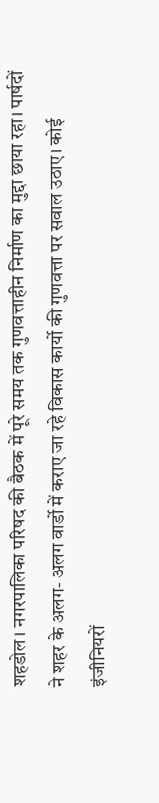शहडोल। नगरपालिका परिषद की बैठक में पूरे समय तक गुणवत्ताहीन निर्माण का मुद्दा छाया रहा। पार्षदों ने शहर के अलग- अलग वार्डो में कराए जा रहे विकास कार्यो की गुणवत्ता पर सवाल उठाए। कोई इंजीनियरों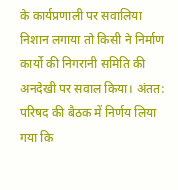के कार्यप्रणाली पर सवालिया निशान लगाया तो किसी ने निर्माण कार्यो की निगरानी समिति की अनदेखी पर सवाल किया। अंतत: परिषद की बैठक में निर्णय लिया गया कि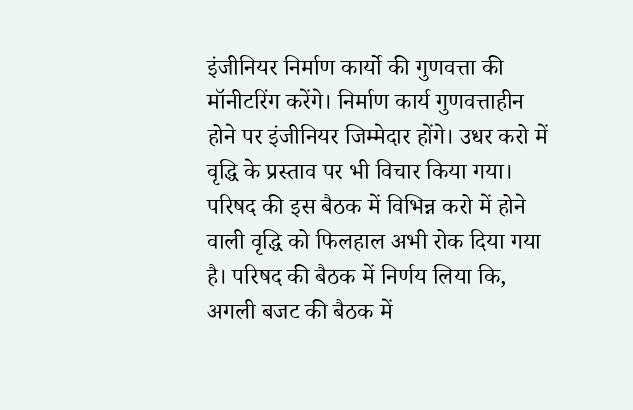इंजीनियर निर्माण कार्यो की गुणवत्ता की मॉनीटरिंग करेंगे। निर्माण कार्य गुणवत्ताहीन होने पर इंजीनियर जिम्मेदार होंगे। उधर करो में वृद्धि के प्रस्ताव पर भी विचार किया गया। परिषद की इस बैठक में विभिन्न करो में होने वाली वृद्धि को फिलहाल अभी रोक दिया गया है। परिषद की बैठक में निर्णय लिया कि, अगली बजट की बैठक में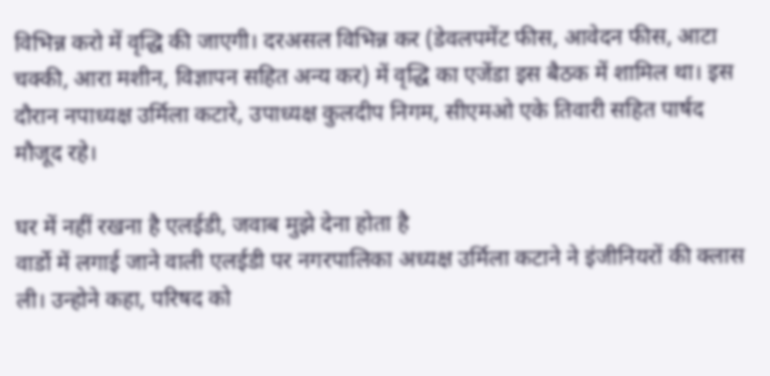विभिन्न करो में वृद्धि की जाएगी। दरअसल विभिन्न कर (डेवलपमेंट फीस, आवेदन फीस, आटा चक्की, आरा मशीन, विज्ञापन सहित अन्य कर) में वृद्धि का एजेंडा इस बैठक में शामिल था। इस दौरान नपाध्यक्ष उर्मिला कटारे, उपाध्यक्ष कुलदीप निगम, सीएमओ एके तिवारी सहित पार्षद मौजूद रहे।

घर में नहीं रखना है एलईडी, जवाब मुझे देना होता है
वार्डो में लगाई जाने वाली एलईडी पर नगरपालिका अध्यक्ष उर्मिला कटाने ने इंजीनियरों की क्लास ली। उन्होने कहा, परिषद को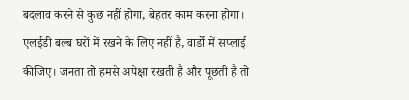बदलाव करने से कुछ नहीं होगा, बेहतर काम करना होगा। एलईडी बल्ब घरों में रखने के लिए नहीं है, वार्डो में सप्लाई कीजिए। जनता तो हमसे अपेक्षा रखती है और पूछती है तो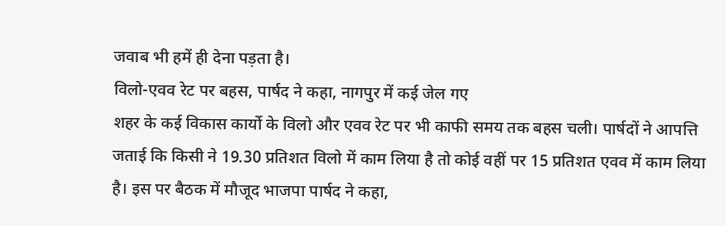जवाब भी हमें ही देना पड़ता है।
विलो-एवव रेट पर बहस, पार्षद ने कहा, नागपुर में कई जेल गए
शहर के कई विकास कार्यो के विलो और एवव रेट पर भी काफी समय तक बहस चली। पार्षदों ने आपत्ति जताई कि किसी ने 19.30 प्रतिशत विलो में काम लिया है तो कोई वहीं पर 15 प्रतिशत एवव में काम लिया है। इस पर बैठक में मौजूद भाजपा पार्षद ने कहा,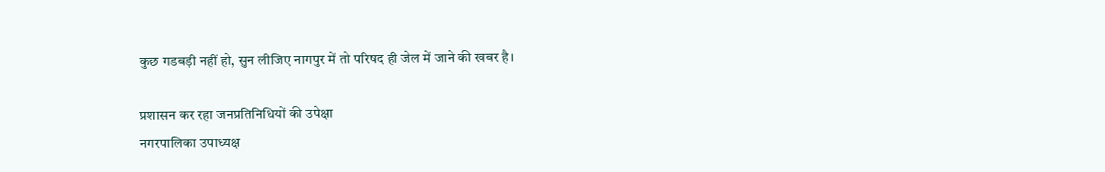कुछ गडबड़ी नहीं हो, सुन लीजिए नागपुर में तो परिषद ही जेल में जाने की खबर है।

प्रशासन कर रहा जनप्रतिनिधियों की उपेक्षा
नगरपालिका उपाध्यक्ष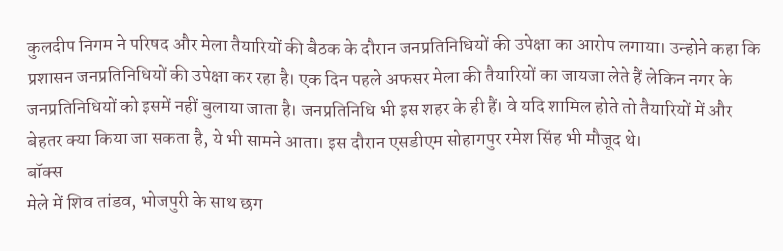कुलदीप निगम ने परिषद और मेला तैयारियों की बैठक के दौरान जनप्रतिनिधियों की उपेक्षा का आरोप लगाया। उन्होने कहा कि प्रशासन जनप्रतिनिधियों की उपेक्षा कर रहा है। एक दिन पहले अफसर मेला की तैयारियों का जायजा लेते हैं लेकिन नगर के जनप्रतिनिधियों को इसमें नहीं बुलाया जाता है। जनप्रतिनिधि भी इस शहर के ही हैं। वे यदि शामिल होते तो तैयारियों में और बेहतर क्या किया जा सकता है, ये भी सामने आता। इस दौरान एसडीएम सोहागपुर रमेश सिंह भी मौजूद थे।
बॉक्स
मेले में शिव तांडव, भोजपुरी के साथ छग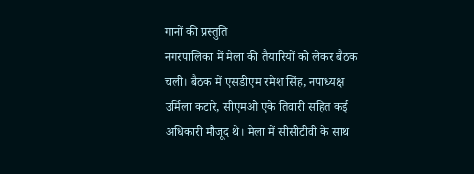गानों की प्रस्तुति
नगरपालिका में मेला की तैयारियों को लेकर बैठक चली। बैठक में एसडीएम रमेश सिंह, नपाध्यक्ष उर्मिला कटारे, सीएमओ एके तिवारी सहित कई अधिकारी मौजूद थे। मेला में सीसीटीवी के साथ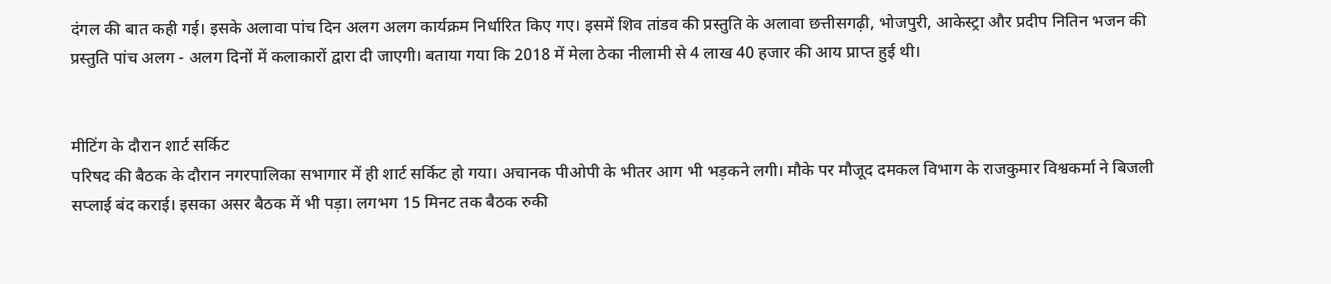दंगल की बात कही गई। इसके अलावा पांच दिन अलग अलग कार्यक्रम निर्धारित किए गए। इसमें शिव तांडव की प्रस्तुति के अलावा छत्तीसगढ़ी, भोजपुरी, आकेस्ट्रा और प्रदीप नितिन भजन की प्रस्तुति पांच अलग - अलग दिनों में कलाकारों द्वारा दी जाएगी। बताया गया कि 2018 में मेला ठेका नीलामी से 4 लाख 40 हजार की आय प्राप्त हुई थी।


मीटिंग के दौरान शार्ट सर्किट
परिषद की बैठक के दौरान नगरपालिका सभागार में ही शार्ट सर्किट हो गया। अचानक पीओपी के भीतर आग भी भड़कने लगी। मौके पर मौजूद दमकल विभाग के राजकुमार विश्वकर्मा ने बिजली सप्लाई बंद कराई। इसका असर बैठक में भी पड़ा। लगभग 15 मिनट तक बैठक रुकी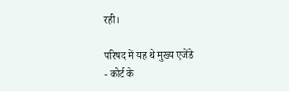रही।

परिषद में यह थे मुख्य एजेंडे
- कोर्ट के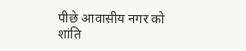पीछे आवासीय नगर को शांति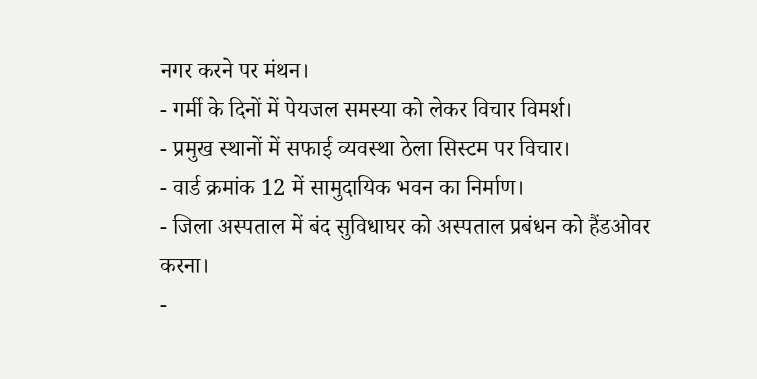नगर करने पर मंथन।
- गर्मी के दिनों में पेयजल समस्या को लेकर विचार विमर्श।
- प्रमुख स्थानों में सफाई व्यवस्था ठेला सिस्टम पर विचार।
- वार्ड क्रमांक 12 में सामुदायिक भवन का निर्माण।
- जिला अस्पताल में बंद सुविधाघर को अस्पताल प्रबंधन को हैंडओवर करना।
-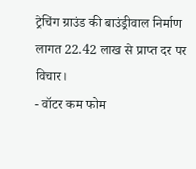ट्रेचिंग ग्राउंड की बाउंड्रीवाल निर्माण लागत 22.42 लाख से प्राप्त दर पर विचार।
- वॉटर कम फोम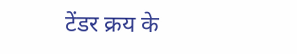टेंडर क्रय के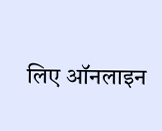लिए ऑनलाइन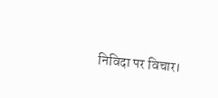निविदा पर विचार।